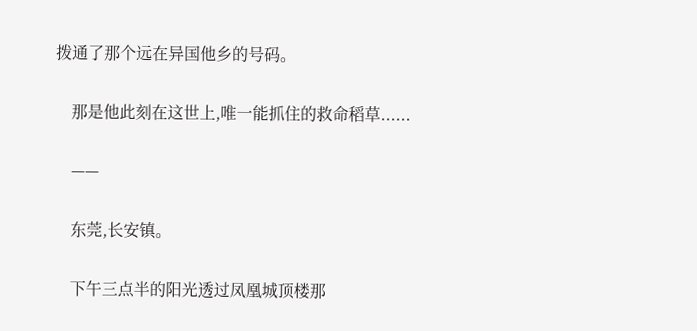拨通了那个远在异国他乡的号码。

    那是他此刻在这世上,唯一能抓住的救命稻草......

    ——

    东莞,长安镇。

    下午三点半的阳光透过凤凰城顶楼那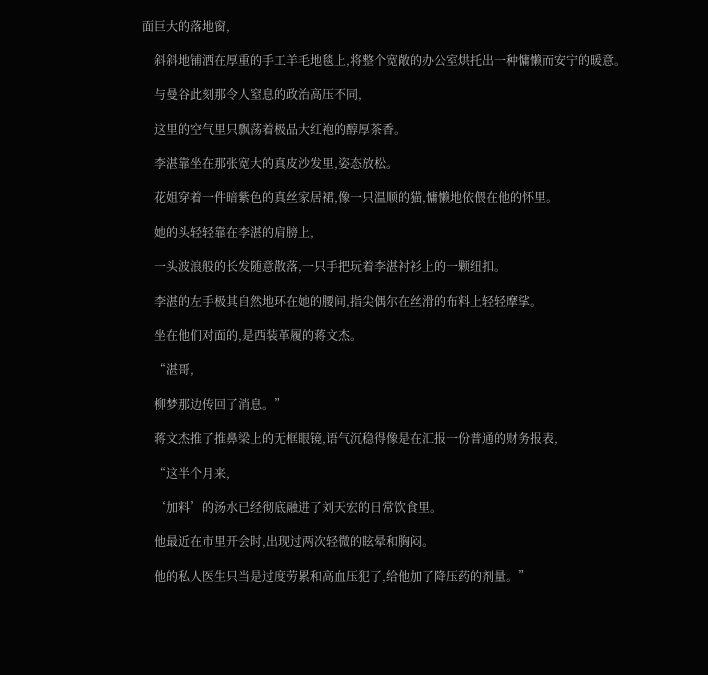面巨大的落地窗,

    斜斜地铺洒在厚重的手工羊毛地毯上,将整个宽敞的办公室烘托出一种慵懒而安宁的暖意。

    与曼谷此刻那令人窒息的政治高压不同,

    这里的空气里只飘荡着极品大红袍的醇厚茶香。

    李湛靠坐在那张宽大的真皮沙发里,姿态放松。

    花姐穿着一件暗紫色的真丝家居裙,像一只温顺的猫,慵懒地依偎在他的怀里。

    她的头轻轻靠在李湛的肩膀上,

    一头波浪般的长发随意散落,一只手把玩着李湛衬衫上的一颗纽扣。

    李湛的左手极其自然地环在她的腰间,指尖偶尔在丝滑的布料上轻轻摩挲。

    坐在他们对面的,是西装革履的蒋文杰。

    “湛哥,

    柳梦那边传回了消息。”

    蒋文杰推了推鼻梁上的无框眼镜,语气沉稳得像是在汇报一份普通的财务报表,

    “这半个月来,

    ‘加料’的汤水已经彻底融进了刘天宏的日常饮食里。

    他最近在市里开会时,出现过两次轻微的眩晕和胸闷。

    他的私人医生只当是过度劳累和高血压犯了,给他加了降压药的剂量。”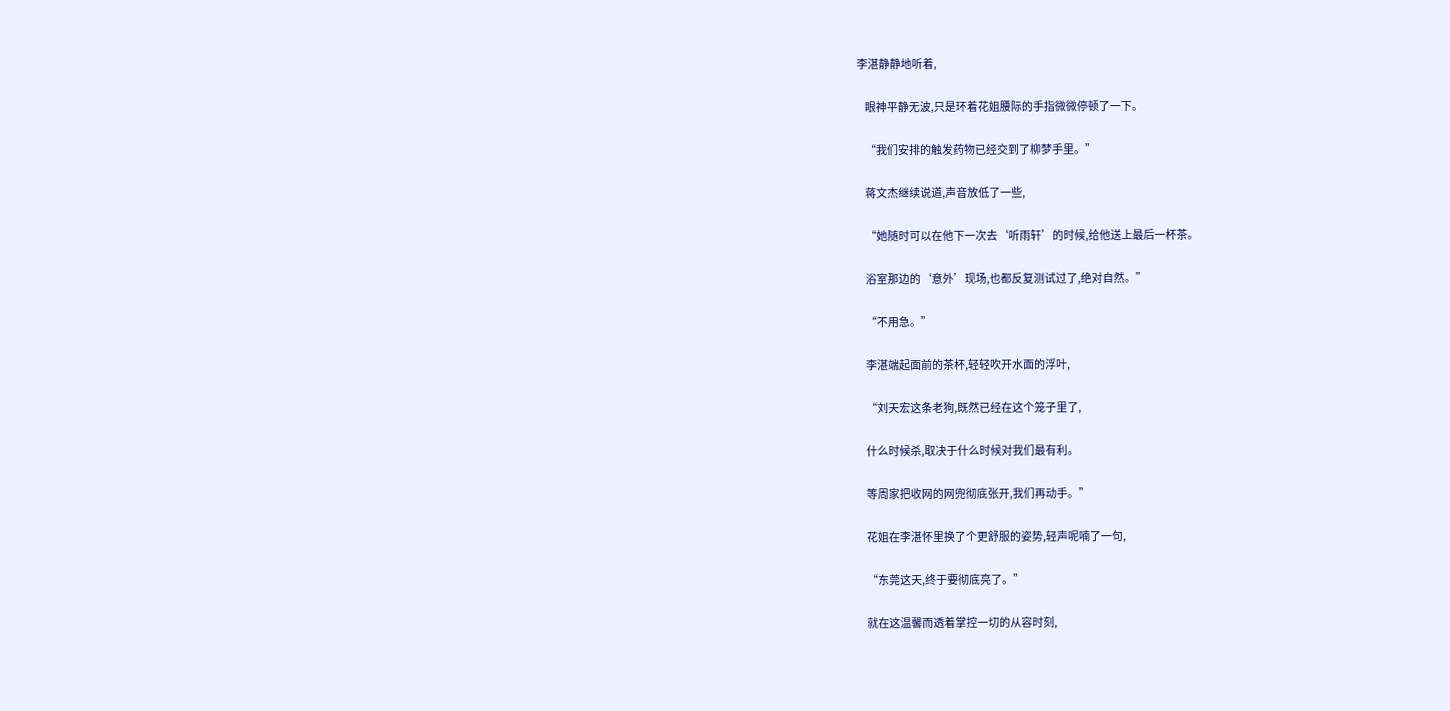李湛静静地听着,

    眼神平静无波,只是环着花姐腰际的手指微微停顿了一下。

    “我们安排的触发药物已经交到了柳梦手里。”

    蒋文杰继续说道,声音放低了一些,

    “她随时可以在他下一次去‘听雨轩’的时候,给他送上最后一杯茶。

    浴室那边的‘意外’现场,也都反复测试过了,绝对自然。”

    “不用急。”

    李湛端起面前的茶杯,轻轻吹开水面的浮叶,

    “刘天宏这条老狗,既然已经在这个笼子里了,

    什么时候杀,取决于什么时候对我们最有利。

    等周家把收网的网兜彻底张开,我们再动手。”

    花姐在李湛怀里换了个更舒服的姿势,轻声呢喃了一句,

    “东莞这天,终于要彻底亮了。”

    就在这温馨而透着掌控一切的从容时刻,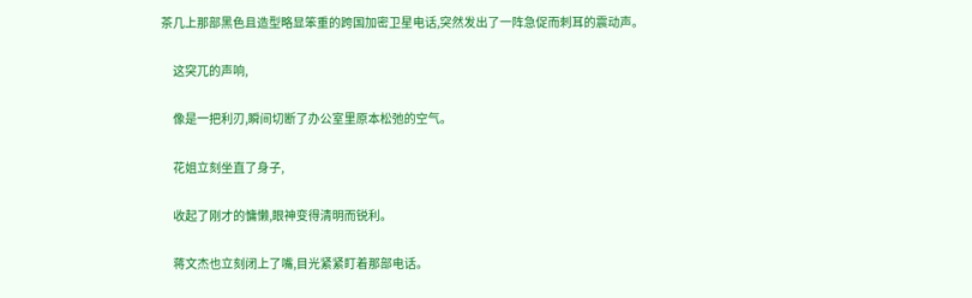茶几上那部黑色且造型略显笨重的跨国加密卫星电话,突然发出了一阵急促而刺耳的震动声。

    这突兀的声响,

    像是一把利刃,瞬间切断了办公室里原本松弛的空气。

    花姐立刻坐直了身子,

    收起了刚才的慵懒,眼神变得清明而锐利。

    蒋文杰也立刻闭上了嘴,目光紧紧盯着那部电话。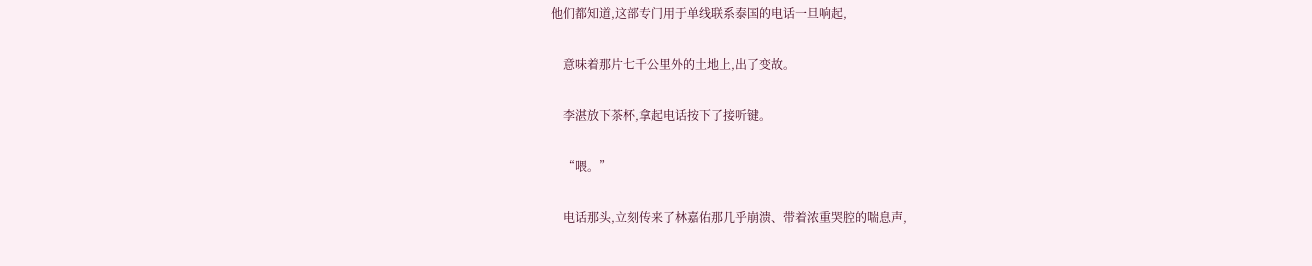他们都知道,这部专门用于单线联系泰国的电话一旦响起,

    意味着那片七千公里外的土地上,出了变故。

    李湛放下茶杯,拿起电话按下了接听键。

    “喂。”

    电话那头,立刻传来了林嘉佑那几乎崩溃、带着浓重哭腔的喘息声,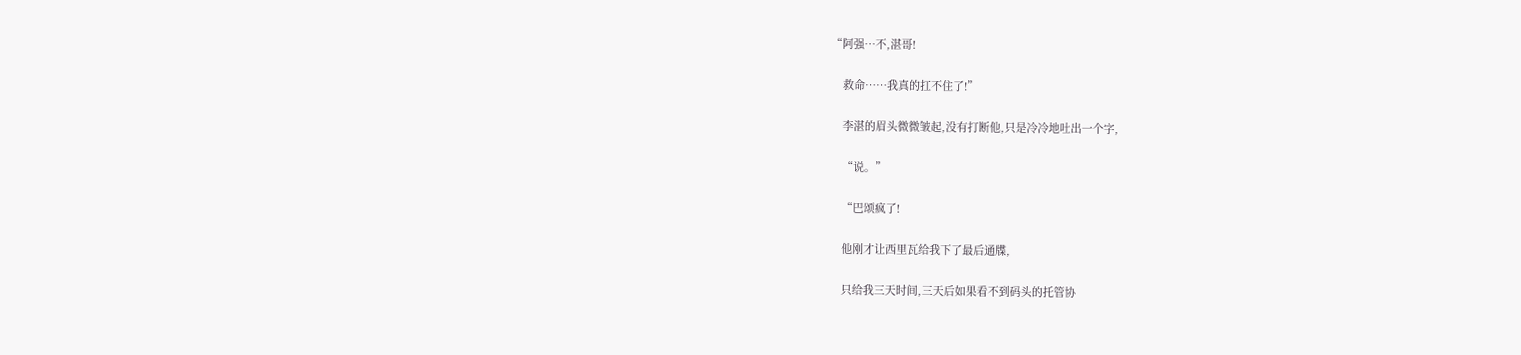“阿强…不,湛哥!

    救命……我真的扛不住了!”

    李湛的眉头微微皱起,没有打断他,只是冷冷地吐出一个字,

    “说。”

    “巴颂疯了!

    他刚才让西里瓦给我下了最后通牒,

    只给我三天时间,三天后如果看不到码头的托管协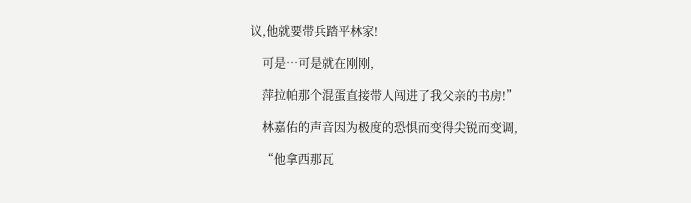议,他就要带兵踏平林家!

    可是…可是就在刚刚,

    萍拉帕那个混蛋直接带人闯进了我父亲的书房!”

    林嘉佑的声音因为极度的恐惧而变得尖锐而变调,

    “他拿西那瓦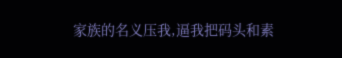家族的名义压我,逼我把码头和素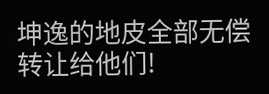坤逸的地皮全部无偿转让给他们!